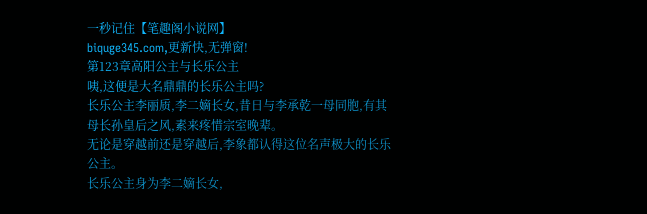一秒记住【笔趣阁小说网】
biquge345.com,更新快,无弹窗!
第123章高阳公主与长乐公主
咦,这便是大名鼎鼎的长乐公主吗?
长乐公主李丽质,李二嫡长女,昔日与李承乾一母同胞,有其母长孙皇后之风,素来疼惜宗室晚辈。
无论是穿越前还是穿越后,李象都认得这位名声极大的长乐公主。
长乐公主身为李二嫡长女,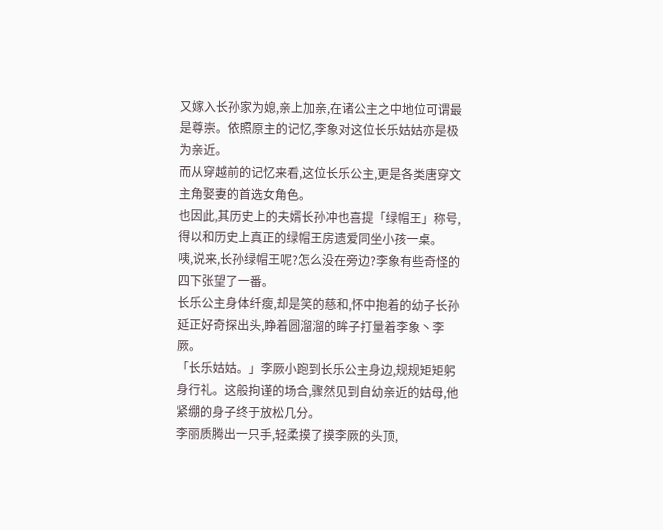又嫁入长孙家为媳,亲上加亲,在诸公主之中地位可谓最是尊崇。依照原主的记忆,李象对这位长乐姑姑亦是极为亲近。
而从穿越前的记忆来看,这位长乐公主,更是各类唐穿文主角娶妻的首选女角色。
也因此,其历史上的夫婿长孙冲也喜提「绿帽王」称号,得以和历史上真正的绿帽王房遗爱同坐小孩一桌。
咦,说来,长孙绿帽王呢?怎么没在旁边?李象有些奇怪的四下张望了一番。
长乐公主身体纤瘦,却是笑的慈和,怀中抱着的幼子长孙延正好奇探出头,睁着圆溜溜的眸子打量着李象丶李厥。
「长乐姑姑。」李厥小跑到长乐公主身边,规规矩矩躬身行礼。这般拘谨的场合,骤然见到自幼亲近的姑母,他紧绷的身子终于放松几分。
李丽质腾出一只手,轻柔摸了摸李厥的头顶,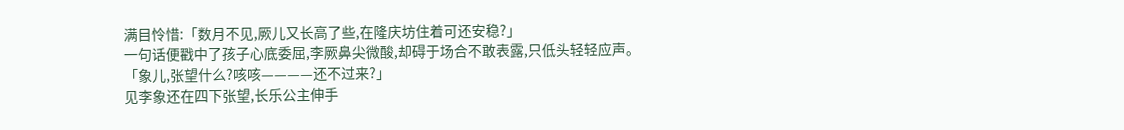满目怜惜:「数月不见,厥儿又长高了些,在隆庆坊住着可还安稳?」
一句话便戳中了孩子心底委屈,李厥鼻尖微酸,却碍于场合不敢表露,只低头轻轻应声。
「象儿,张望什么?咳咳————还不过来?」
见李象还在四下张望,长乐公主伸手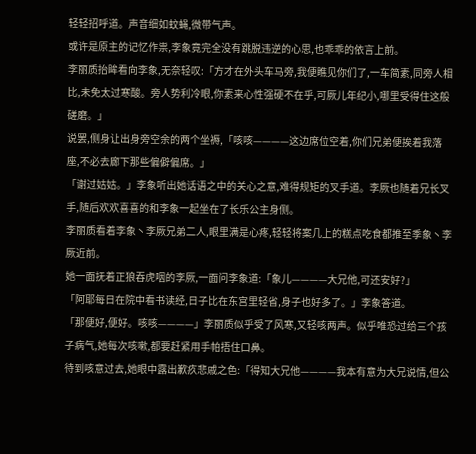轻轻招呼道。声音细如蚊蝇,微带气声。
或许是原主的记忆作祟,李象竟完全没有跳脱违逆的心思,也乖乖的依言上前。
李丽质抬眸看向李象,无奈轻叹:「方才在外头车马旁,我便瞧见你们了,一车简素,同旁人相比,未免太过寒酸。旁人势利冷眼,你素来心性强硬不在乎,可厥儿年纪小,哪里受得住这般磋磨。」
说罢,侧身让出身旁空余的两个坐褥,「咳咳————这边席位空着,你们兄弟便挨着我落座,不必去廊下那些偏僻偏席。」
「谢过姑姑。」李象听出她话语之中的关心之意,难得规矩的叉手道。李厥也随着兄长叉手,随后欢欢喜喜的和李象一起坐在了长乐公主身侧。
李丽质看着李象丶李厥兄弟二人,眼里满是心疼,轻轻将案几上的糕点吃食都推至季象丶李厥近前。
她一面抚着正狼吞虎咽的李厥,一面问李象道:「象儿————大兄他,可还安好?」
「阿耶每日在院中看书读经,日子比在东宫里轻省,身子也好多了。」李象答道。
「那便好,便好。咳咳————」李丽质似乎受了风寒,又轻咳两声。似乎唯恐过给三个孩子病气,她每次咳嗽,都要赶紧用手帕捂住口鼻。
待到咳意过去,她眼中露出歉疚悲戚之色:「得知大兄他————我本有意为大兄说情,但公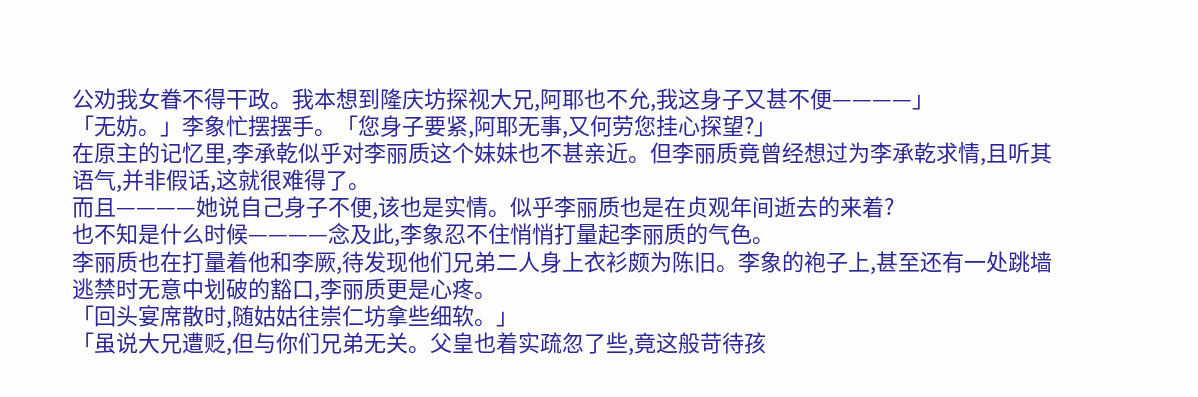公劝我女眷不得干政。我本想到隆庆坊探视大兄,阿耶也不允,我这身子又甚不便————」
「无妨。」李象忙摆摆手。「您身子要紧,阿耶无事,又何劳您挂心探望?」
在原主的记忆里,李承乾似乎对李丽质这个妹妹也不甚亲近。但李丽质竟曾经想过为李承乾求情,且听其语气,并非假话,这就很难得了。
而且————她说自己身子不便,该也是实情。似乎李丽质也是在贞观年间逝去的来着?
也不知是什么时候————念及此,李象忍不住悄悄打量起李丽质的气色。
李丽质也在打量着他和李厥,待发现他们兄弟二人身上衣衫颇为陈旧。李象的袍子上,甚至还有一处跳墙逃禁时无意中划破的豁口,李丽质更是心疼。
「回头宴席散时,随姑姑往崇仁坊拿些细软。」
「虽说大兄遭贬,但与你们兄弟无关。父皇也着实疏忽了些,竟这般苛待孩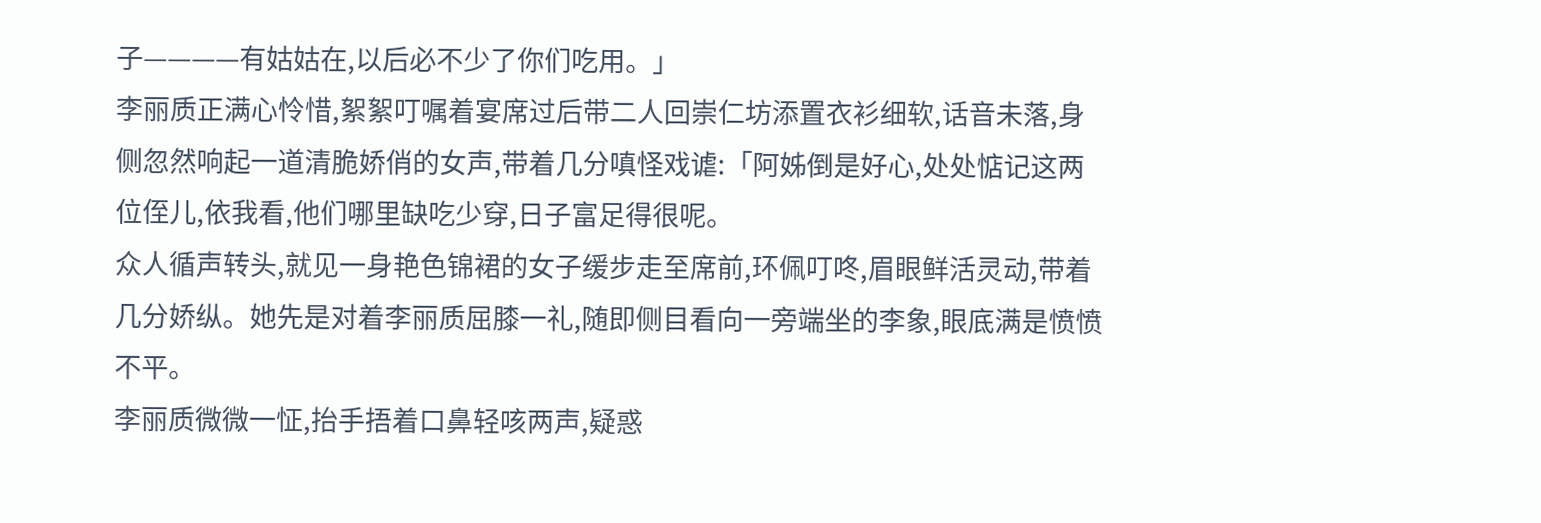子————有姑姑在,以后必不少了你们吃用。」
李丽质正满心怜惜,絮絮叮嘱着宴席过后带二人回崇仁坊添置衣衫细软,话音未落,身侧忽然响起一道清脆娇俏的女声,带着几分嗔怪戏谑:「阿姊倒是好心,处处惦记这两位侄儿,依我看,他们哪里缺吃少穿,日子富足得很呢。
众人循声转头,就见一身艳色锦裙的女子缓步走至席前,环佩叮咚,眉眼鲜活灵动,带着几分娇纵。她先是对着李丽质屈膝一礼,随即侧目看向一旁端坐的李象,眼底满是愤愤不平。
李丽质微微一怔,抬手捂着口鼻轻咳两声,疑惑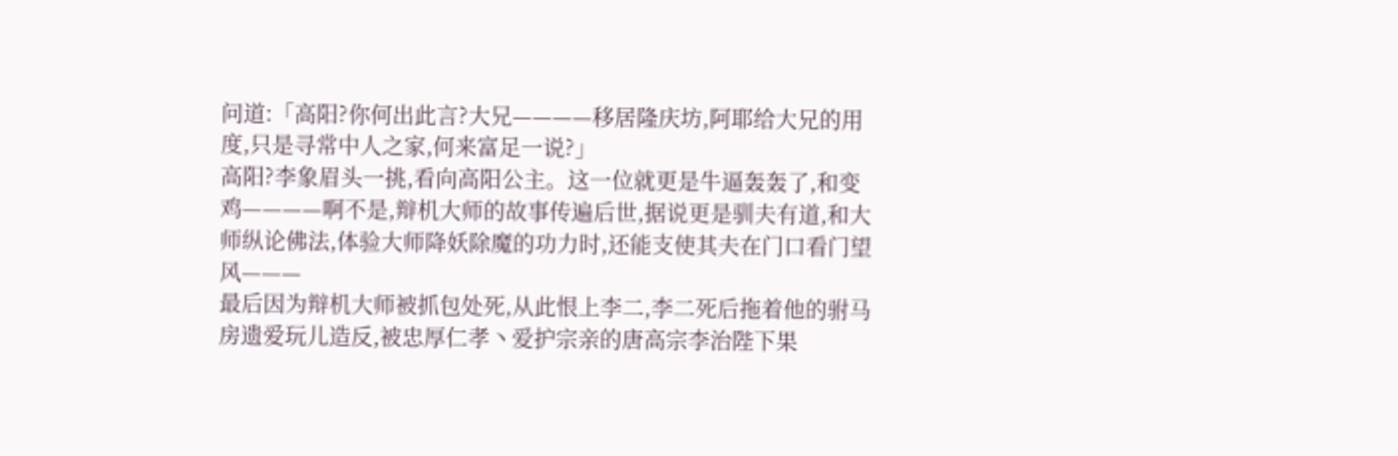问道:「高阳?你何出此言?大兄————移居隆庆坊,阿耶给大兄的用度,只是寻常中人之家,何来富足一说?」
高阳?李象眉头一挑,看向高阳公主。这一位就更是牛逼轰轰了,和变鸡————啊不是,辩机大师的故事传遍后世,据说更是驯夫有道,和大师纵论佛法,体验大师降妖除魔的功力时,还能支使其夫在门口看门望风———
最后因为辩机大师被抓包处死,从此恨上李二,李二死后拖着他的驸马房遗爱玩儿造反,被忠厚仁孝丶爱护宗亲的唐高宗李治陛下果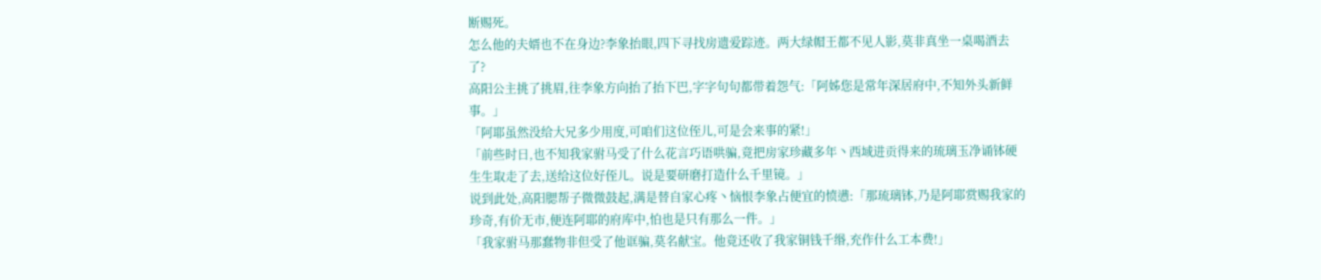断赐死。
怎么他的夫婿也不在身边?李象抬眼,四下寻找房遗爱踪迹。两大绿帽王都不见人影,莫非真坐一桌喝酒去了?
高阳公主挑了挑眉,往李象方向抬了抬下巴,字字句句都带着怨气:「阿姊您是常年深居府中,不知外头新鲜事。」
「阿耶虽然没给大兄多少用度,可咱们这位侄儿,可是会来事的紧!」
「前些时日,也不知我家驸马受了什么花言巧语哄骗,竟把房家珍藏多年丶西域进贡得来的琉璃玉净诵钵硬生生取走了去,送给这位好侄儿。说是要研磨打造什么千里镜。」
说到此处,高阳腮帮子微微鼓起,满是替自家心疼丶恼恨李象占便宜的愤懑:「那琉璃钵,乃是阿耶赏赐我家的珍奇,有价无市,便连阿耶的府库中,怕也是只有那么一件。」
「我家驸马那蠢物非但受了他诓骗,莫名献宝。他竟还收了我家铜钱千缗,充作什么工本费!」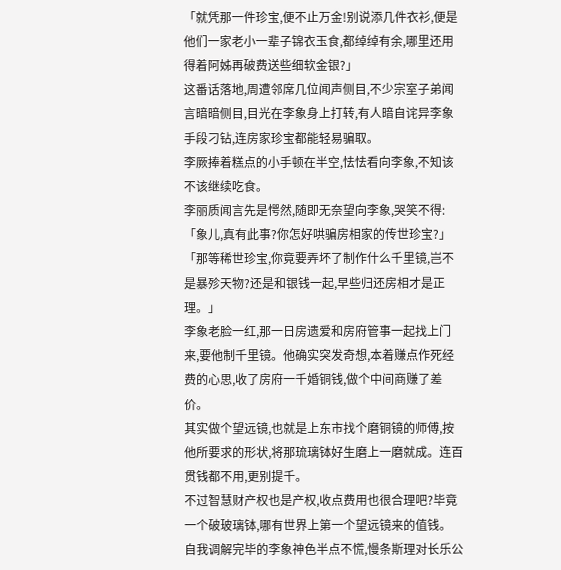「就凭那一件珍宝,便不止万金!别说添几件衣衫,便是他们一家老小一辈子锦衣玉食,都绰绰有余,哪里还用得着阿姊再破费送些细软金银?」
这番话落地,周遭邻席几位闻声侧目,不少宗室子弟闻言暗暗侧目,目光在李象身上打转,有人暗自诧异李象手段刁钻,连房家珍宝都能轻易骗取。
李厥捧着糕点的小手顿在半空,怯怯看向李象,不知该不该继续吃食。
李丽质闻言先是愕然,随即无奈望向李象,哭笑不得:「象儿,真有此事?你怎好哄骗房相家的传世珍宝?」
「那等稀世珍宝,你竟要弄坏了制作什么千里镜,岂不是暴殄天物?还是和银钱一起,早些归还房相才是正理。」
李象老脸一红,那一日房遗爱和房府管事一起找上门来,要他制千里镜。他确实突发奇想,本着赚点作死经费的心思,收了房府一千婚铜钱,做个中间商赚了差价。
其实做个望远镜,也就是上东市找个磨铜镜的师傅,按他所要求的形状,将那琉璃钵好生磨上一磨就成。连百贯钱都不用,更别提千。
不过智慧财产权也是产权,收点费用也很合理吧?毕竟一个破玻璃钵,哪有世界上第一个望远镜来的值钱。
自我调解完毕的李象神色半点不慌,慢条斯理对长乐公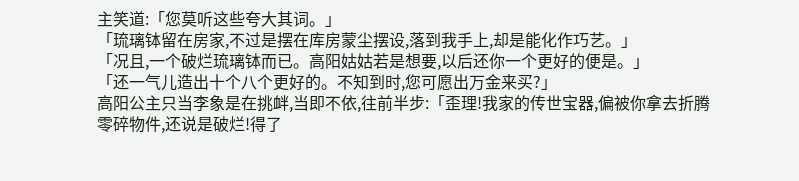主笑道:「您莫听这些夸大其词。」
「琉璃钵留在房家,不过是摆在库房蒙尘摆设,落到我手上,却是能化作巧艺。」
「况且,一个破烂琉璃钵而已。高阳姑姑若是想要,以后还你一个更好的便是。」
「还一气儿造出十个八个更好的。不知到时,您可愿出万金来买?」
高阳公主只当李象是在挑衅,当即不依,往前半步:「歪理!我家的传世宝器,偏被你拿去折腾零碎物件,还说是破烂!得了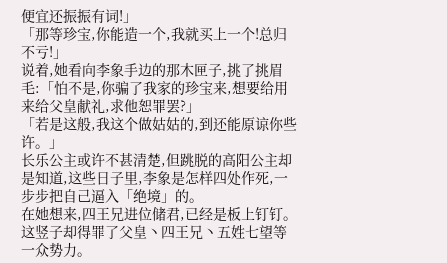便宜还振振有词!」
「那等珍宝,你能造一个,我就买上一个!总归不亏!」
说着,她看向李象手边的那木匣子,挑了挑眉毛:「怕不是,你骗了我家的珍宝来,想要给用来给父皇献礼,求他恕罪罢?」
「若是这般,我这个做姑姑的,到还能原谅你些许。」
长乐公主或许不甚清楚,但跳脱的高阳公主却是知道,这些日子里,李象是怎样四处作死,一步步把自己逼入「绝境」的。
在她想来,四王兄进位储君,已经是板上钉钉。这竖子却得罪了父皇丶四王兄丶五姓七望等一众势力。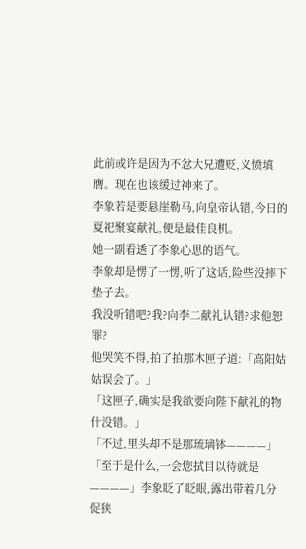此前或许是因为不忿大兄遭贬,义愤填膺。现在也该缓过神来了。
李象若是要悬崖勒马,向皇帝认错,今日的夏祀聚宴献礼,便是最佳良机。
她一副看透了李象心思的语气。
李象却是愣了一愣,听了这话,险些没摔下垫子去。
我没听错吧?我?向李二献礼认错?求他恕罪?
他哭笑不得,拍了拍那木匣子道:「高阳姑姑误会了。」
「这匣子,确实是我欲要向陛下献礼的物什没错。」
「不过,里头却不是那琉璃钵————」
「至于是什么,一会您拭目以待就是————」李象眨了眨眼,露出带着几分促狭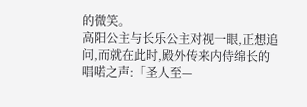的微笑。
高阳公主与长乐公主对视一眼,正想追问,而就在此时,殿外传来内侍绵长的唱喏之声:「圣人至—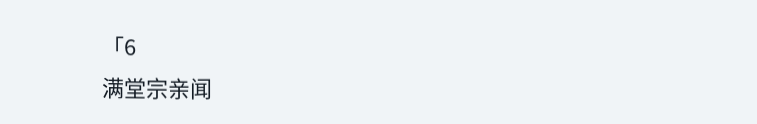「6
满堂宗亲闻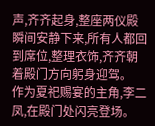声,齐齐起身,整座两仪殿瞬间安静下来,所有人都回到席位,整理衣饰,齐齐朝着殿门方向躬身迎驾。
作为夏祀赐宴的主角,李二凤,在殿门处闪亮登场。